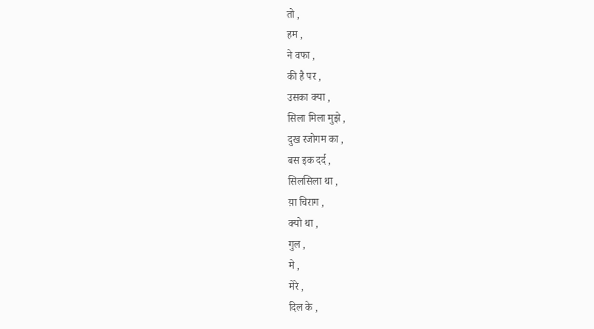तो ,
हम ,
ने वफा ,
की है पर ,
उसका क्या ,
सिला मिला मुझे ,
दुख रजोगम का ,
बस इक दर्द ,
सिलसिला था ,
य़ा चिराग ,
क्यो था ,
गुल ,
मे ,
मेरे ,
दिल के ,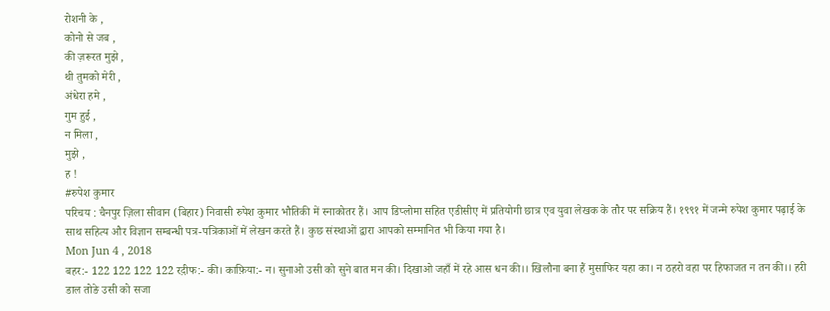रोशनी के ,
कोनो से जब ,
की ज़रूरत मुझे ,
थी तुमको मेरी ,
अंधेरा हमे ,
गुम हुई ,
न मिला ,
मुझे ,
ह !
#रुपेश कुमार
परिचय : चैनपुर ज़िला सीवान (बिहार) निवासी रुपेश कुमार भौतिकी में स्नाकोतर हैं। आप डिप्लोमा सहित एडीसीए में प्रतियोगी छात्र एव युवा लेखक के तौर पर सक्रिय हैं। १९९१ में जन्मे रुपेश कुमार पढ़ाई के साथ सहित्य और विज्ञान सम्बन्धी पत्र-पत्रिकाओं में लेखन करते हैं। कुछ संस्थाओं द्वारा आपको सम्मानित भी किया गया है।
Mon Jun 4 , 2018
बहर:- 122 122 122 122 रद़ीफ:- की। काफ़िया:- न। सुनाओ उसी को सुने बात मन की। दिखाओ जहाँ में रहे आस धन की।। खिलौना बना हैं मुसाफिर यहा का। न ठहरो वहा पर हिफाजत न तन की।। हरी डाल तोङे उसी को सजा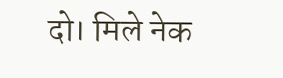दो। मिले नेक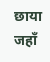छाया जहाँ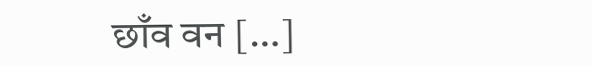छाँव वन […]